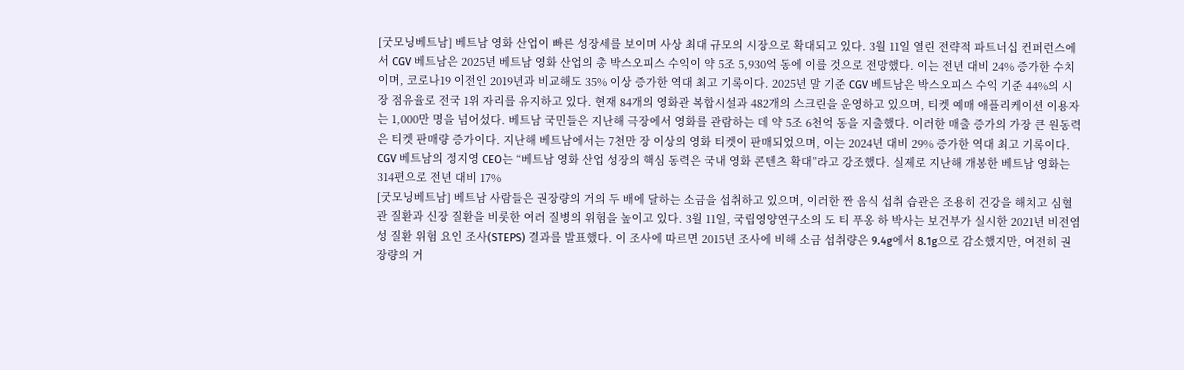[굿모닝베트남] 베트남 영화 산업이 빠른 성장세를 보이며 사상 최대 규모의 시장으로 확대되고 있다. 3월 11일 열린 전략적 파트너십 컨퍼런스에서 CGV 베트남은 2025년 베트남 영화 산업의 총 박스오피스 수익이 약 5조 5,930억 동에 이를 것으로 전망했다. 이는 전년 대비 24% 증가한 수치이며, 코로나19 이전인 2019년과 비교해도 35% 이상 증가한 역대 최고 기록이다. 2025년 말 기준 CGV 베트남은 박스오피스 수익 기준 44%의 시장 점유율로 전국 1위 자리를 유지하고 있다. 현재 84개의 영화관 복합시설과 482개의 스크린을 운영하고 있으며, 티켓 예매 애플리케이션 이용자는 1,000만 명을 넘어섰다. 베트남 국민들은 지난해 극장에서 영화를 관람하는 데 약 5조 6천억 동을 지출했다. 이러한 매출 증가의 가장 큰 원동력은 티켓 판매량 증가이다. 지난해 베트남에서는 7천만 장 이상의 영화 티켓이 판매되었으며, 이는 2024년 대비 29% 증가한 역대 최고 기록이다. CGV 베트남의 정지영 CEO는 “베트남 영화 산업 성장의 핵심 동력은 국내 영화 콘텐츠 확대”라고 강조했다. 실제로 지난해 개봉한 베트남 영화는 314편으로 전년 대비 17%
[굿모닝베트남] 베트남 사람들은 권장량의 거의 두 배에 달하는 소금을 섭취하고 있으며, 이러한 짠 음식 섭취 습관은 조용히 건강을 해치고 심혈관 질환과 신장 질환을 비롯한 여러 질병의 위험을 높이고 있다. 3월 11일, 국립영양연구소의 도 티 푸옹 하 박사는 보건부가 실시한 2021년 비전염성 질환 위험 요인 조사(STEPS) 결과를 발표했다. 이 조사에 따르면 2015년 조사에 비해 소금 섭취량은 9.4g에서 8.1g으로 감소했지만, 여전히 권장량의 거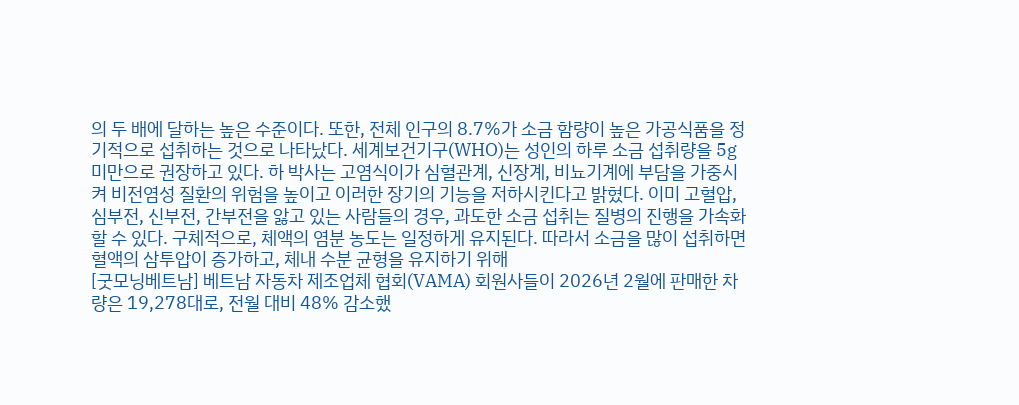의 두 배에 달하는 높은 수준이다. 또한, 전체 인구의 8.7%가 소금 함량이 높은 가공식품을 정기적으로 섭취하는 것으로 나타났다. 세계보건기구(WHO)는 성인의 하루 소금 섭취량을 5g 미만으로 권장하고 있다. 하 박사는 고염식이가 심혈관계, 신장계, 비뇨기계에 부담을 가중시켜 비전염성 질환의 위험을 높이고 이러한 장기의 기능을 저하시킨다고 밝혔다. 이미 고혈압, 심부전, 신부전, 간부전을 앓고 있는 사람들의 경우, 과도한 소금 섭취는 질병의 진행을 가속화할 수 있다. 구체적으로, 체액의 염분 농도는 일정하게 유지된다. 따라서 소금을 많이 섭취하면 혈액의 삼투압이 증가하고, 체내 수분 균형을 유지하기 위해
[굿모닝베트남] 베트남 자동차 제조업체 협회(VAMA) 회원사들이 2026년 2월에 판매한 차량은 19,278대로, 전월 대비 48% 감소했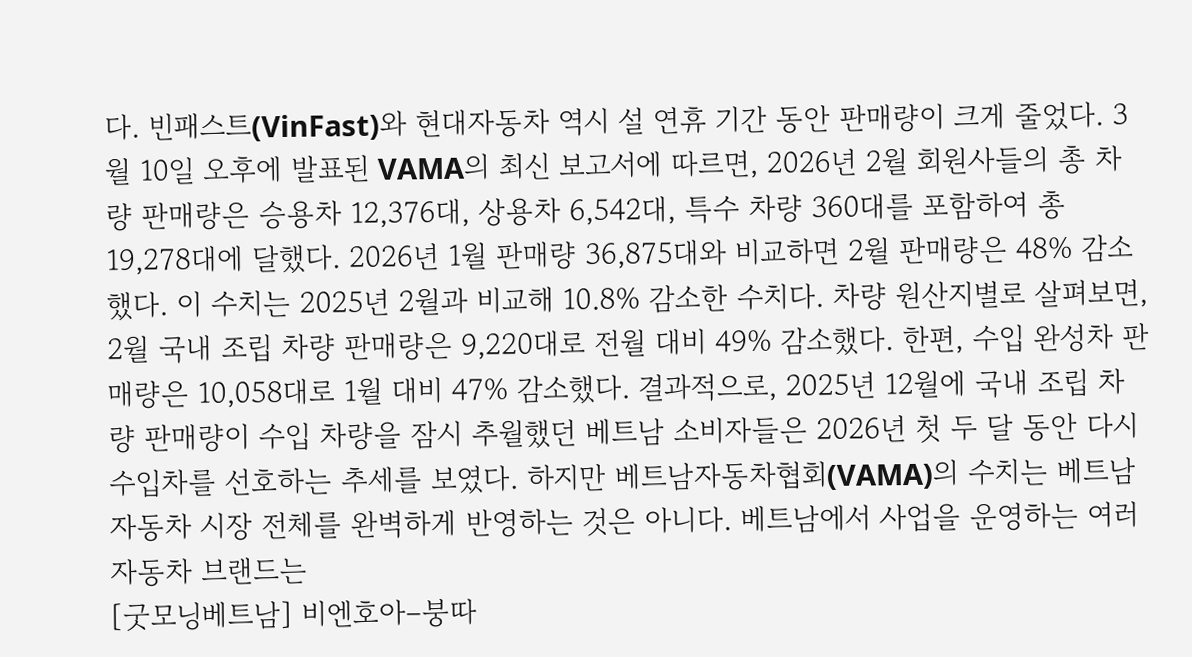다. 빈패스트(VinFast)와 현대자동차 역시 설 연휴 기간 동안 판매량이 크게 줄었다. 3월 10일 오후에 발표된 VAMA의 최신 보고서에 따르면, 2026년 2월 회원사들의 총 차량 판매량은 승용차 12,376대, 상용차 6,542대, 특수 차량 360대를 포함하여 총 19,278대에 달했다. 2026년 1월 판매량 36,875대와 비교하면 2월 판매량은 48% 감소했다. 이 수치는 2025년 2월과 비교해 10.8% 감소한 수치다. 차량 원산지별로 살펴보면, 2월 국내 조립 차량 판매량은 9,220대로 전월 대비 49% 감소했다. 한편, 수입 완성차 판매량은 10,058대로 1월 대비 47% 감소했다. 결과적으로, 2025년 12월에 국내 조립 차량 판매량이 수입 차량을 잠시 추월했던 베트남 소비자들은 2026년 첫 두 달 동안 다시 수입차를 선호하는 추세를 보였다. 하지만 베트남자동차협회(VAMA)의 수치는 베트남 자동차 시장 전체를 완벽하게 반영하는 것은 아니다. 베트남에서 사업을 운영하는 여러 자동차 브랜드는
[굿모닝베트남] 비엔호아–붕따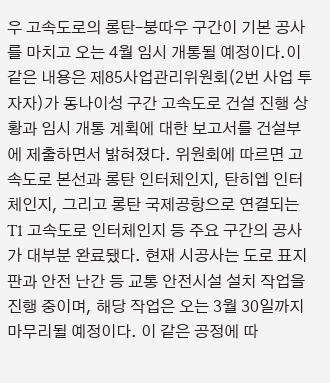우 고속도로의 롱탄–붕따우 구간이 기본 공사를 마치고 오는 4월 임시 개통될 예정이다.이 같은 내용은 제85사업관리위원회(2번 사업 투자자)가 동나이성 구간 고속도로 건설 진행 상황과 임시 개통 계획에 대한 보고서를 건설부에 제출하면서 밝혀졌다. 위원회에 따르면 고속도로 본선과 롱탄 인터체인지, 탄히엡 인터체인지, 그리고 롱탄 국제공항으로 연결되는 T1 고속도로 인터체인지 등 주요 구간의 공사가 대부분 완료됐다. 현재 시공사는 도로 표지판과 안전 난간 등 교통 안전시설 설치 작업을 진행 중이며, 해당 작업은 오는 3월 30일까지 마무리될 예정이다. 이 같은 공정에 따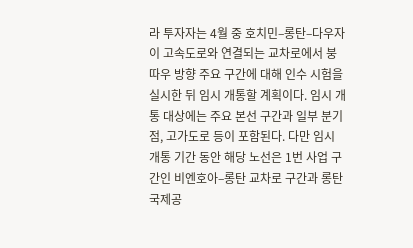라 투자자는 4월 중 호치민–롱탄–다우자이 고속도로와 연결되는 교차로에서 붕따우 방향 주요 구간에 대해 인수 시험을 실시한 뒤 임시 개통할 계획이다. 임시 개통 대상에는 주요 본선 구간과 일부 분기점, 고가도로 등이 포함된다. 다만 임시 개통 기간 동안 해당 노선은 1번 사업 구간인 비엔호아–롱탄 교차로 구간과 롱탄 국제공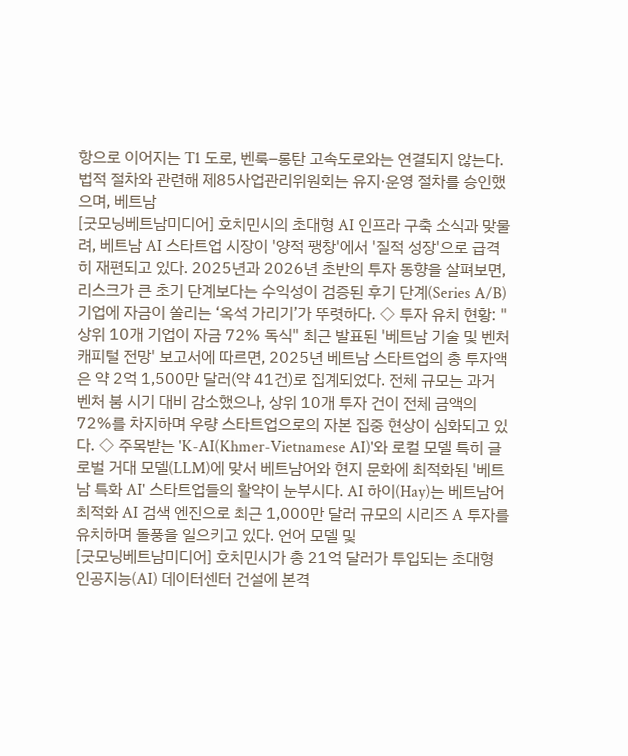항으로 이어지는 T1 도로, 벤룩–롱탄 고속도로와는 연결되지 않는다. 법적 절차와 관련해 제85사업관리위원회는 유지·운영 절차를 승인했으며, 베트남
[굿모닝베트남미디어] 호치민시의 초대형 AI 인프라 구축 소식과 맞물려, 베트남 AI 스타트업 시장이 '양적 팽창'에서 '질적 성장'으로 급격히 재편되고 있다. 2025년과 2026년 초반의 투자 동향을 살펴보면, 리스크가 큰 초기 단계보다는 수익성이 검증된 후기 단계(Series A/B) 기업에 자금이 쏠리는 ‘옥석 가리기’가 뚜렷하다. ◇ 투자 유치 현황: "상위 10개 기업이 자금 72% 독식" 최근 발표된 '베트남 기술 및 벤처 캐피털 전망' 보고서에 따르면, 2025년 베트남 스타트업의 총 투자액은 약 2억 1,500만 달러(약 41건)로 집계되었다. 전체 규모는 과거 벤처 붐 시기 대비 감소했으나, 상위 10개 투자 건이 전체 금액의 72%를 차지하며 우량 스타트업으로의 자본 집중 현상이 심화되고 있다. ◇ 주목받는 'K-AI(Khmer-Vietnamese AI)'와 로컬 모델 특히 글로벌 거대 모델(LLM)에 맞서 베트남어와 현지 문화에 최적화된 '베트남 특화 AI' 스타트업들의 활약이 눈부시다. AI 하이(Hay)는 베트남어 최적화 AI 검색 엔진으로 최근 1,000만 달러 규모의 시리즈 A 투자를 유치하며 돌풍을 일으키고 있다. 언어 모델 및
[굿모닝베트남미디어] 호치민시가 총 21억 달러가 투입되는 초대형 인공지능(AI) 데이터센터 건설에 본격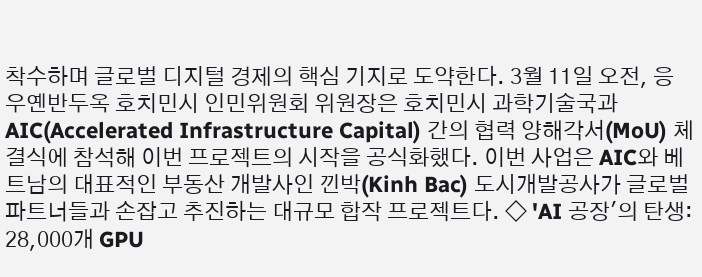착수하며 글로벌 디지털 경제의 핵심 기지로 도약한다. 3월 11일 오전, 응우옌반두옥 호치민시 인민위원회 위원장은 호치민시 과학기술국과 AIC(Accelerated Infrastructure Capital) 간의 협력 양해각서(MoU) 체결식에 참석해 이번 프로젝트의 시작을 공식화했다. 이번 사업은 AIC와 베트남의 대표적인 부동산 개발사인 낀박(Kinh Bac) 도시개발공사가 글로벌 파트너들과 손잡고 추진하는 대규모 합작 프로젝트다. ◇ 'AI 공장'의 탄생: 28,000개 GPU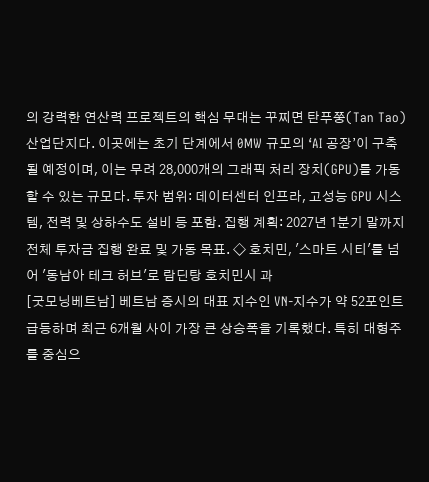의 강력한 연산력 프로젝트의 핵심 무대는 꾸찌면 탄푸쭝(Tan Tao) 산업단지다. 이곳에는 초기 단계에서 0MW 규모의 ‘AI 공장’이 구축될 예정이며, 이는 무려 28,000개의 그래픽 처리 장치(GPU)를 가동할 수 있는 규모다. 투자 범위: 데이터센터 인프라, 고성능 GPU 시스템, 전력 및 상하수도 설비 등 포함. 집행 계획: 2027년 1분기 말까지 전체 투자금 집행 완료 및 가동 목표. ◇ 호치민, '스마트 시티'를 넘어 '동남아 테크 허브'로 람딘탕 호치민시 과
[굿모닝베트남] 베트남 증시의 대표 지수인 VN-지수가 약 52포인트 급등하며 최근 6개월 사이 가장 큰 상승폭을 기록했다. 특히 대형주를 중심으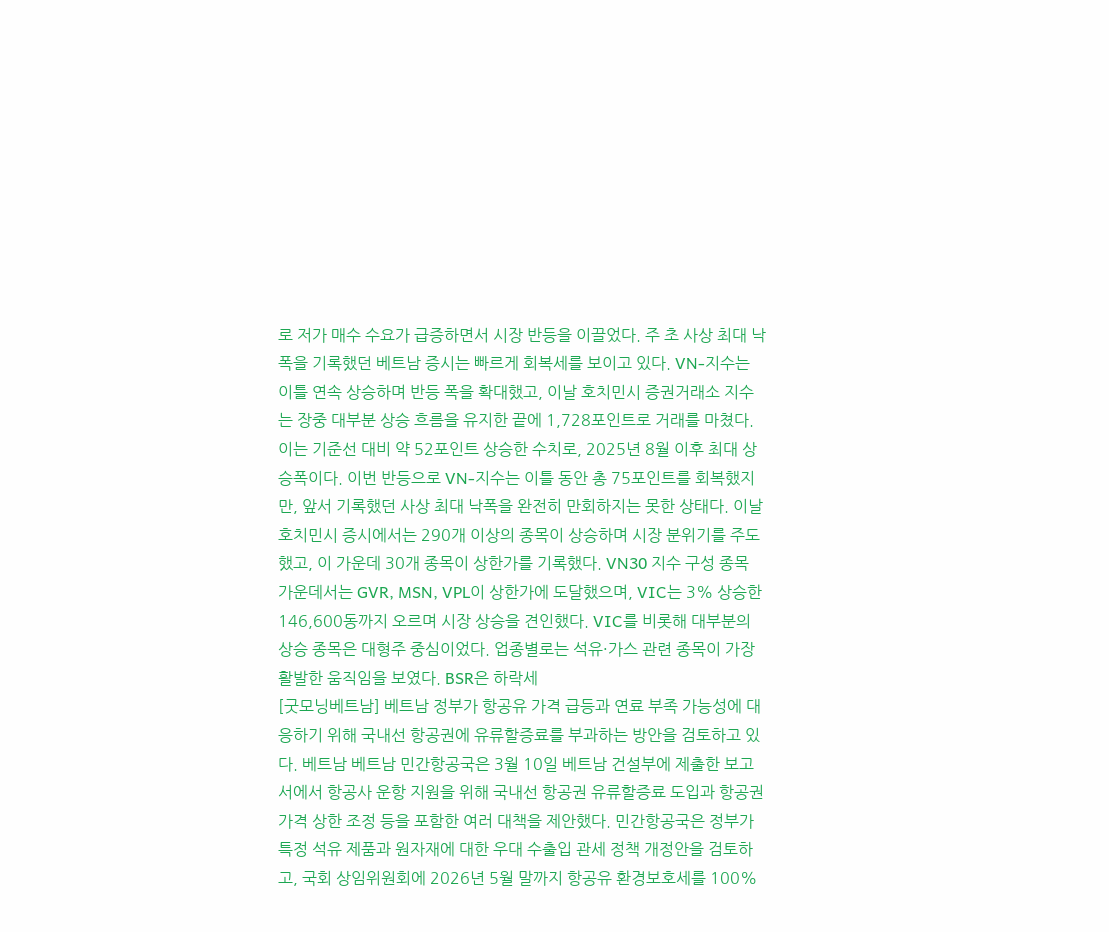로 저가 매수 수요가 급증하면서 시장 반등을 이끌었다. 주 초 사상 최대 낙폭을 기록했던 베트남 증시는 빠르게 회복세를 보이고 있다. VN-지수는 이틀 연속 상승하며 반등 폭을 확대했고, 이날 호치민시 증권거래소 지수는 장중 대부분 상승 흐름을 유지한 끝에 1,728포인트로 거래를 마쳤다. 이는 기준선 대비 약 52포인트 상승한 수치로, 2025년 8월 이후 최대 상승폭이다. 이번 반등으로 VN-지수는 이틀 동안 총 75포인트를 회복했지만, 앞서 기록했던 사상 최대 낙폭을 완전히 만회하지는 못한 상태다. 이날 호치민시 증시에서는 290개 이상의 종목이 상승하며 시장 분위기를 주도했고, 이 가운데 30개 종목이 상한가를 기록했다. VN30 지수 구성 종목 가운데서는 GVR, MSN, VPL이 상한가에 도달했으며, VIC는 3% 상승한 146,600동까지 오르며 시장 상승을 견인했다. VIC를 비롯해 대부분의 상승 종목은 대형주 중심이었다. 업종별로는 석유·가스 관련 종목이 가장 활발한 움직임을 보였다. BSR은 하락세
[굿모닝베트남] 베트남 정부가 항공유 가격 급등과 연료 부족 가능성에 대응하기 위해 국내선 항공권에 유류할증료를 부과하는 방안을 검토하고 있다. 베트남 베트남 민간항공국은 3월 10일 베트남 건설부에 제출한 보고서에서 항공사 운항 지원을 위해 국내선 항공권 유류할증료 도입과 항공권 가격 상한 조정 등을 포함한 여러 대책을 제안했다. 민간항공국은 정부가 특정 석유 제품과 원자재에 대한 우대 수출입 관세 정책 개정안을 검토하고, 국회 상임위원회에 2026년 5월 말까지 항공유 환경보호세를 100%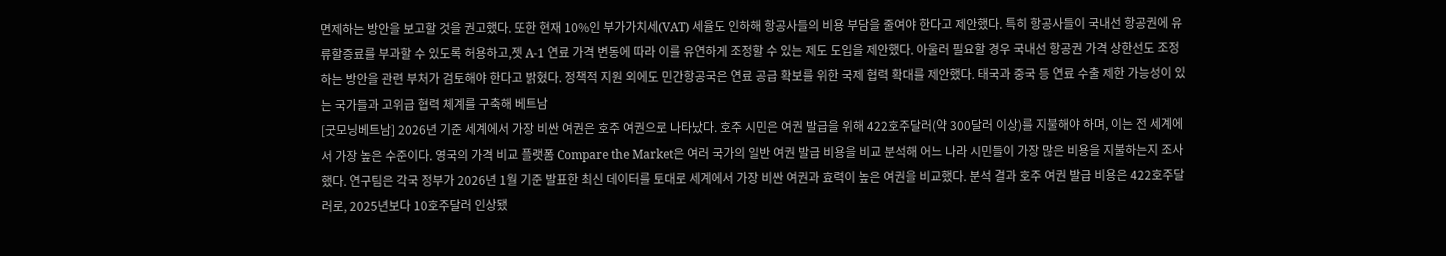면제하는 방안을 보고할 것을 권고했다. 또한 현재 10%인 부가가치세(VAT) 세율도 인하해 항공사들의 비용 부담을 줄여야 한다고 제안했다. 특히 항공사들이 국내선 항공권에 유류할증료를 부과할 수 있도록 허용하고,젯 A-1 연료 가격 변동에 따라 이를 유연하게 조정할 수 있는 제도 도입을 제안했다. 아울러 필요할 경우 국내선 항공권 가격 상한선도 조정하는 방안을 관련 부처가 검토해야 한다고 밝혔다. 정책적 지원 외에도 민간항공국은 연료 공급 확보를 위한 국제 협력 확대를 제안했다. 태국과 중국 등 연료 수출 제한 가능성이 있는 국가들과 고위급 협력 체계를 구축해 베트남
[굿모닝베트남] 2026년 기준 세계에서 가장 비싼 여권은 호주 여권으로 나타났다. 호주 시민은 여권 발급을 위해 422호주달러(약 300달러 이상)를 지불해야 하며, 이는 전 세계에서 가장 높은 수준이다. 영국의 가격 비교 플랫폼 Compare the Market은 여러 국가의 일반 여권 발급 비용을 비교 분석해 어느 나라 시민들이 가장 많은 비용을 지불하는지 조사했다. 연구팀은 각국 정부가 2026년 1월 기준 발표한 최신 데이터를 토대로 세계에서 가장 비싼 여권과 효력이 높은 여권을 비교했다. 분석 결과 호주 여권 발급 비용은 422호주달러로, 2025년보다 10호주달러 인상됐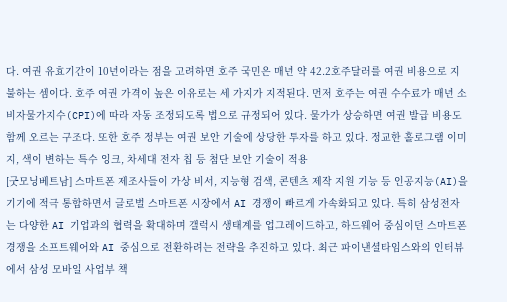다. 여권 유효기간이 10년이라는 점을 고려하면 호주 국민은 매년 약 42.2호주달러를 여권 비용으로 지불하는 셈이다. 호주 여권 가격이 높은 이유로는 세 가지가 지적된다. 먼저 호주는 여권 수수료가 매년 소비자물가지수(CPI)에 따라 자동 조정되도록 법으로 규정되어 있다. 물가가 상승하면 여권 발급 비용도 함께 오르는 구조다. 또한 호주 정부는 여권 보안 기술에 상당한 투자를 하고 있다. 정교한 홀로그램 이미지, 색이 변하는 특수 잉크, 차세대 전자 칩 등 첨단 보안 기술이 적용
[굿모닝베트남] 스마트폰 제조사들이 가상 비서, 지능형 검색, 콘텐츠 제작 지원 기능 등 인공지능(AI)을 기기에 적극 통합하면서 글로벌 스마트폰 시장에서 AI 경쟁이 빠르게 가속화되고 있다. 특히 삼성전자는 다양한 AI 기업과의 협력을 확대하며 갤럭시 생태계를 업그레이드하고, 하드웨어 중심이던 스마트폰 경쟁을 소프트웨어와 AI 중심으로 전환하려는 전략을 추진하고 있다. 최근 파이낸셜타임스와의 인터뷰에서 삼성 모바일 사업부 책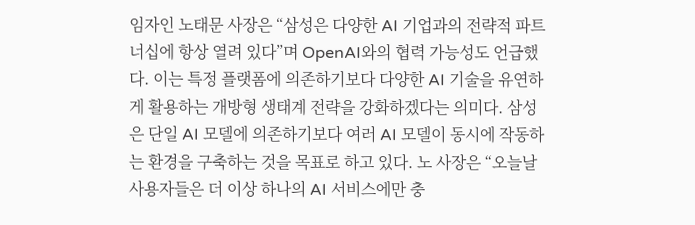임자인 노태문 사장은 “삼성은 다양한 AI 기업과의 전략적 파트너십에 항상 열려 있다”며 OpenAI와의 협력 가능성도 언급했다. 이는 특정 플랫폼에 의존하기보다 다양한 AI 기술을 유연하게 활용하는 개방형 생태계 전략을 강화하겠다는 의미다. 삼성은 단일 AI 모델에 의존하기보다 여러 AI 모델이 동시에 작동하는 환경을 구축하는 것을 목표로 하고 있다. 노 사장은 “오늘날 사용자들은 더 이상 하나의 AI 서비스에만 충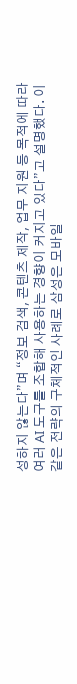성하지 않는다”며 “정보 검색, 콘텐츠 제작, 업무 지원 등 목적에 따라 여러 AI 도구를 조합해 사용하는 경향이 커지고 있다”고 설명했다. 이 같은 전략의 구체적인 사례로 삼성은 모바일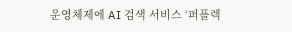운영체제에 AI 검색 서비스 ‘퍼플렉